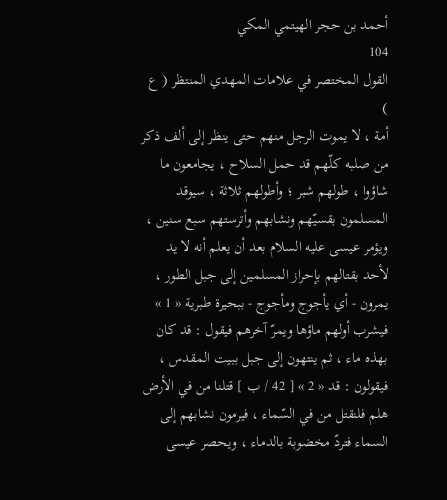أحمد بن حجر الهيتمي المكي
104
القول المختصر في علامات المهدي المنتظر ( ع )
أمة ، لا يموت الرجل منهم حتى ينظر إلى ألف ذكر من صلبه كلّهم قد حمل السلاح ، يجامعون ما شاؤوا ، طولهم شبر ؛ وأطولهم ثلاثة ، سيوقد المسلمون بقسيّهم ونشابهم وأترستهم سبع سنين ، ويؤمر عيسى عليه السلام بعد أن يعلم أنه لا يد لأحد بقتالهم بإحراز المسلمين إلى جبل الطور ، يمرون - أي يأجوج ومأجوج - ببحيرة طبرية « 1 » فيشرب أولهم ماؤها ويمرّ آخرهم فيقول : قد كان بهذه ماء ، ثم ينتهون إلى جبل ببيت المقدس ، فيقولون : قد « 2 » [ 42 / ب ] قتلنا من في الأرض هلم فلنقتل من في السّماء ، فيرمون نشابهم إلى السماء فتردّ مخضوبة بالدماء ، ويحصر عيسى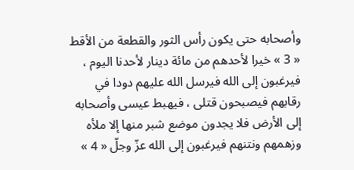وأصحابه حتى يكون رأس الثور والقطعة من الأقط « 3 » خيرا لأحدهم من مائة دينار لأحدنا اليوم ، فيرغبون إلى الله فيرسل الله عليهم دودا في رقابهم فيصبحون قتلى ، فيهبط عيسى وأصحابه إلى الأرض فلا يجدون موضع شبر منها إلا ملأه وزهمهم ونتنهم فيرغبون إلى الله عزّ وجلّ « 4 »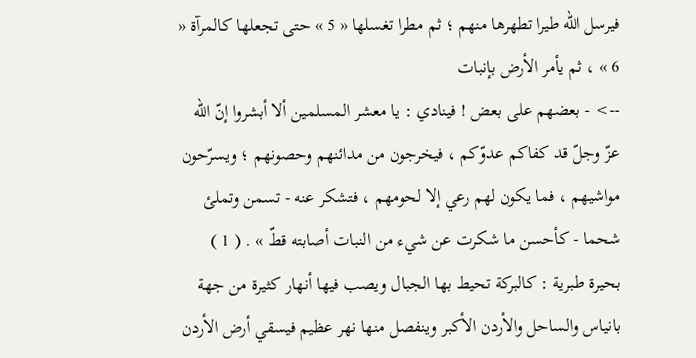فيرسل الله طيرا تطهرها منهم ؛ ثم مطرا تغسلها « 5 » حتى تجعلها كالمرآة « 6 » ، ثم يأمر الأرض بإنبات
--> - بعضهم على بعض ! فينادي : يا معشر المسلمين ألا أبشروا إنّ الله عزّ وجلّ قد كفاكم عدوّكم ، فيخرجون من مدائنهم وحصونهم ؛ ويسرّحون مواشيهم ، فما يكون لهم رعي إلا لحومهم ، فتشكر عنه - تسمن وتملئ شحما - كأحسن ما شكرت عن شيء من النبات أصابته قطّ » . ( 1 ) بحيرة طبرية : كالبركة تحيط بها الجبال ويصب فيها أنهار كثيرة من جهة بانياس والساحل والأردن الأكبر وينفصل منها نهر عظيم فيسقي أرض الأردن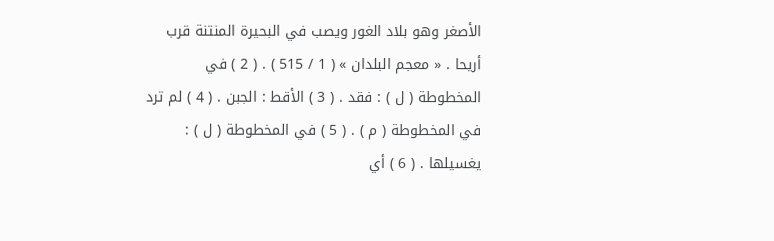الأصغر وهو بلاد الغور ويصب في البحيرة المنتنة قرب أريحا . « معجم البلدان » ( 1 / 515 ) . ( 2 ) في المخطوطة ( ل ) : فقد . ( 3 ) الأقط : الجبن . ( 4 ) لم ترد في المخطوطة ( م ) . ( 5 ) في المخطوطة ( ل ) : يغسيلها . ( 6 ) أي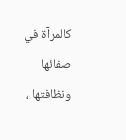كالمرآة في صفائها ونظافتها ،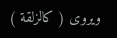ويروى ( كالزلقة )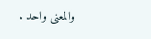والمعنى واحد .